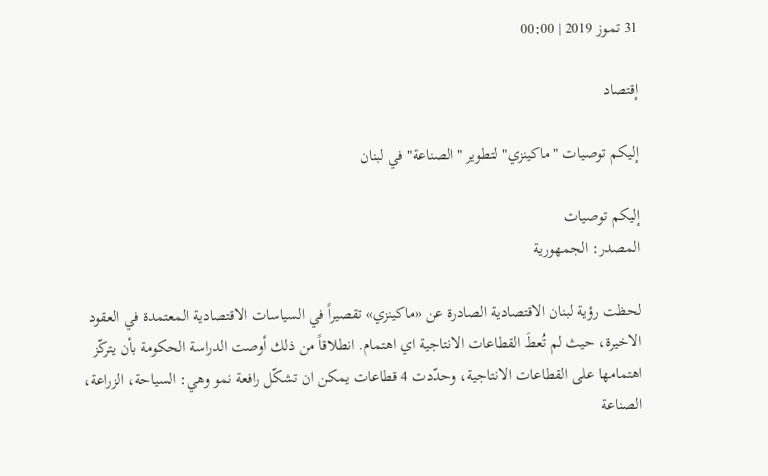31 تموز 2019 | 00:00

إقتصاد

إليكم توصيات "ماكينزي" لتطوير "الصناعة" في لبنان

إليكم توصيات
المصدر: الجمهورية

لحظت رؤية لبنان الاقتصادية الصادرة عن «ماكينزي» تقصيراً في السياسات الاقتصادية المعتمدة في العقود الاخيرة، حيث لم تُعطَ القطاعات الانتاجية اي اهتمام. انطلاقاً من ذلك أوصت الدراسة الحكومة بأن يتركّز اهتمامها على القطاعات الانتاجية، وحدّدت 4 قطاعات يمكن ان تشكّل رافعة نمو وهي: السياحة، الزراعة، الصناعة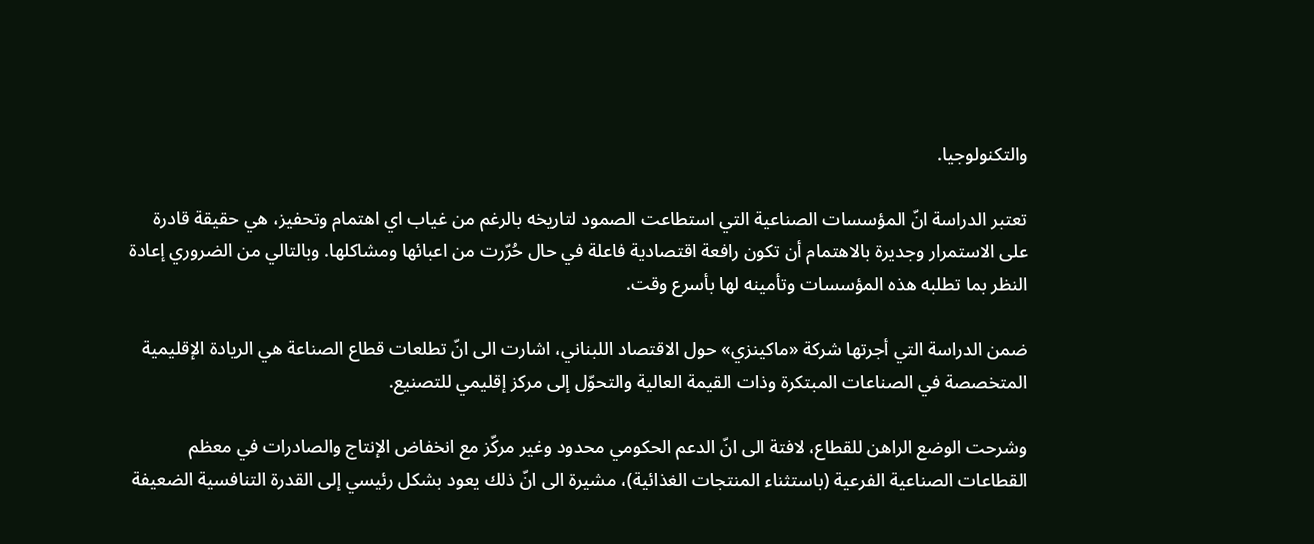والتكنولوجيا.

تعتبر الدراسة انّ المؤسسات الصناعية التي استطاعت الصمود لتاريخه بالرغم من غياب اي اهتمام وتحفيز، هي حقيقة قادرة على الاستمرار وجديرة بالاهتمام أن تكون رافعة اقتصادية فاعلة في حال حُرّرت من اعبائها ومشاكلها. وبالتالي من الضروري إعادة النظر بما تطلبه هذه المؤسسات وتأمينه لها بأسرع وقت.

ضمن الدراسة التي أجرتها شركة «ماكينزي» حول الاقتصاد اللبناني، اشارت الى انّ تطلعات قطاع الصناعة هي الريادة الإقليمية المتخصصة في الصناعات المبتكرة وذات القيمة العالية والتحوّل إلى مركز إقليمي للتصنيع.

وشرحت الوضع الراهن للقطاع، لافتة الى انّ الدعم الحكومي محدود وغير مركّز مع انخفاض الإنتاج والصادرات في معظم القطاعات الصناعية الفرعية (باستثناء المنتجات الغذائية)، مشيرة الى انّ ذلك يعود بشكل رئيسي إلى القدرة التنافسية الضعيفة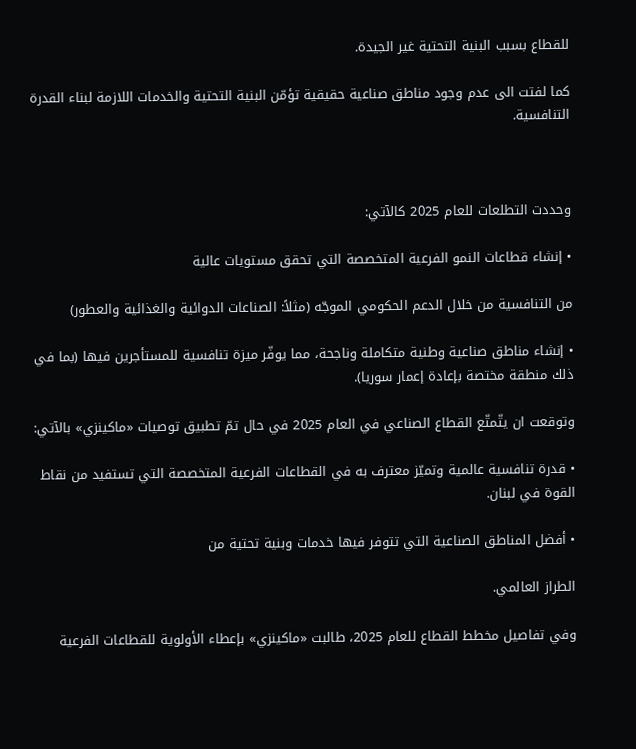للقطاع بسبب البنية التحتية غير الجيدة.

كما لفتت الى عدم وجود مناطق صناعية حقيقية تؤمّن البنية التحتية والخدمات اللازمة لبناء القدرة التنافسية.



وحددت التطلعات للعام 2025 كالآتي:

• إنشاء قطاعات النمو الفرعية المتخصصة التي تحقق مستويات عالية

من التنافسية من خلال الدعم الحكومي الموجّه (مثلاً: الصناعات الدوائية والغذائية والعطور)

• إنشاء مناطق صناعية وطنية متكاملة وناجحة، مما يوفّر ميزة تنافسية للمستأجرين فيها (بما في ذلك منطقة مختصة بإعادة إعمار سوريا).

وتوقعت ان يتّمتّع القطاع الصناعي في العام 2025 في حال تمّ تطبيق توصيات «ماكينزي» بالآتي:

• قدرة تنافسية عالمية وتميّز معترف به في القطاعات الفرعية المتخصصة التي تستفيد من نقاط القوة في لبنان.

• أفضل المناطق الصناعية التي تتوفر فيها خدمات وبنية تحتية من

الطراز العالمي.

وفي تفاصيل مخطط القطاع للعام 2025، طالبت «ماكينزي» بإعطاء الأولوية للقطاعات الفرعية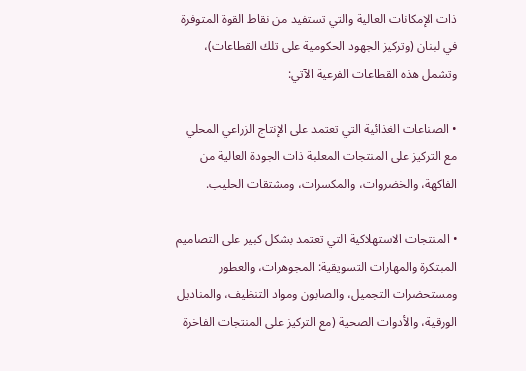ذات الإمكانات العالية والتي تستفيد من نقاط القوة المتوفرة في لبنان (وتركيز الجهود الحكومية على تلك القطاعات)، وتشمل هذه القطاعات الفرعية الآتي:

• الصناعات الغذائية التي تعتمد على الإنتاج الزراعي المحلي مع التركيز على المنتجات المعلبة ذات الجودة العالية من الفاكهة، والخضروات، والمكسرات، ومشتقات الحليب.

• المنتجات الاستهلاكية التي تعتمد بشكل كبير على التصاميم المبتكرة والمهارات التسويقية: المجوهرات، والعطور ومستحضرات التجميل، والصابون ومواد التنظيف، والمناديل الورقية، والأدوات الصحية (مع التركيز على المنتجات الفاخرة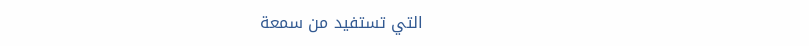التي تستفيد من سمعة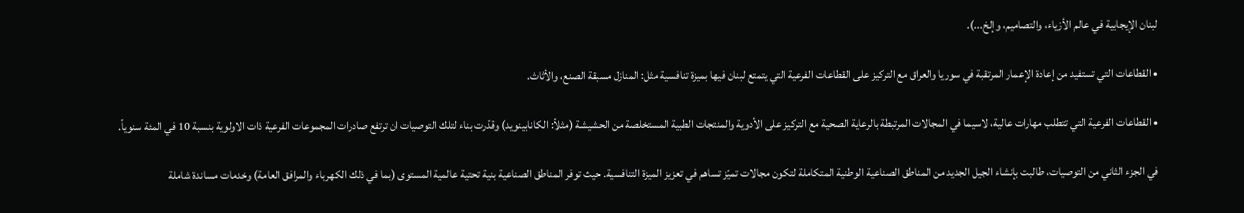لبنان الإيجابية في عالم الأزياء، والتصاميم، وإلخ...).

• القطاعات التي تستفيد من إعادة الإعمار المرتقبة في سوريا والعراق مع التركيز على القطاعات الفرعية التي يتمتع لبنان فيها بميزة تنافسية مثل: المنازل مسبقة الصنع، والأثاث.

• القطاعات الفرعية التي تتطلب مهارات عالية، لاسيما في المجالات المرتبطة بالرعاية الصحية مع التركيز على الأدوية والمنتجات الطبية المستخلصة من الحشيشة (مثلاً: الكانابينويد) وقدّرت بناء لتلك التوصيات ان ترتفع صادرات المجموعات الفرعية ذات الاولوية بنسبة 10 في المئة سنوياً.

في الجزء الثاني من التوصيات، طالبت بإنشاء الجيل الجديد من المناطق الصناعية الوطنية المتكاملة لتكون مجالات تميّز تساهم في تعزيز الميزة التنافسية. حيث توفر المناطق الصناعية بنية تحتية عالمية المستوى (بما في ذلك الكهرباء والمرافق العامة) وخدمات مساندة شاملة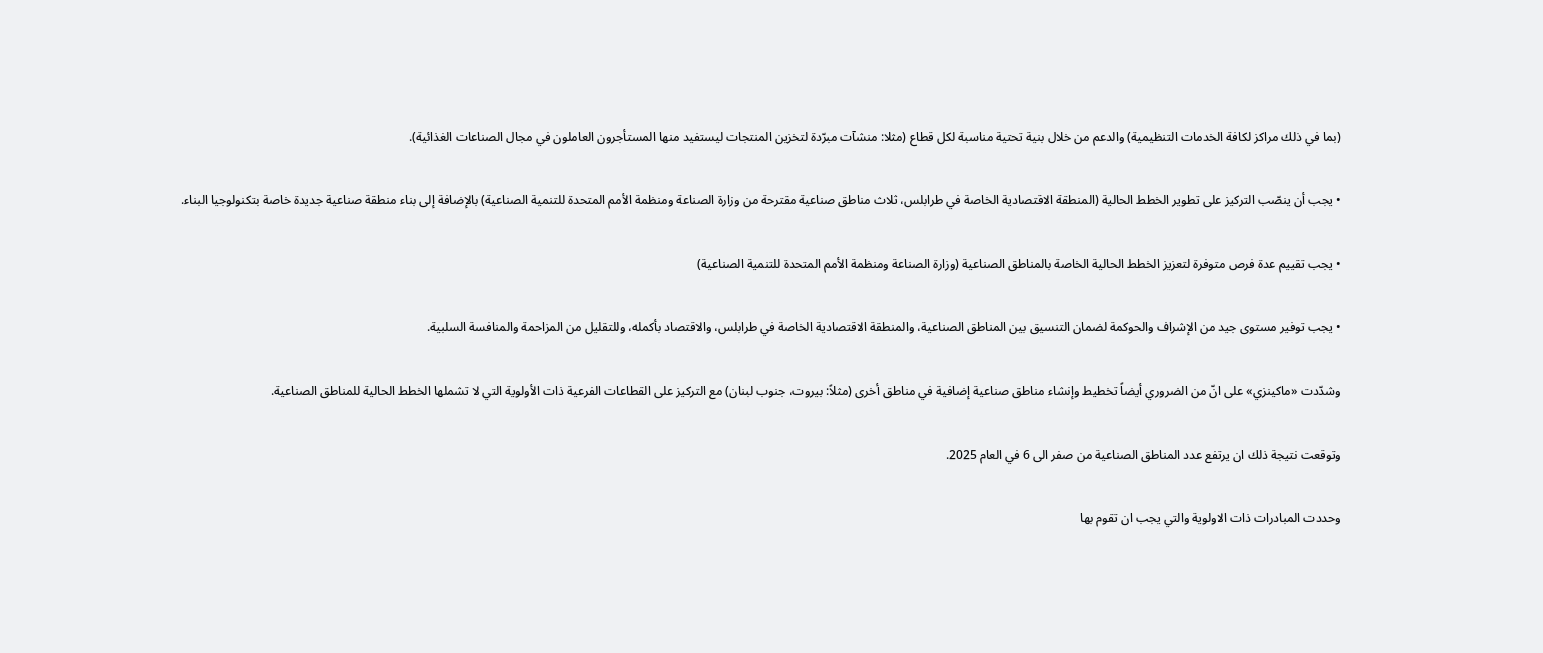(بما في ذلك مراكز لكافة الخدمات التنظيمية) والدعم من خلال بنية تحتية مناسبة لكل قطاع (مثلا: منشآت مبرّدة لتخزين المنتجات ليستفيد منها المستأجرون العاملون في مجال الصناعات الغذائية).

• يجب أن ينصّب التركيز على تطوير الخطط الحالية (المنطقة الاقتصادية الخاصة في طرابلس، ثلاث مناطق صناعية مقترحة من وزارة الصناعة ومنظمة الأمم المتحدة للتنمية الصناعية) بالإضافة إلى بناء منطقة صناعية جديدة خاصة بتكنولوجيا البناء.

• يجب تقييم عدة فرص متوفرة لتعزيز الخطط الحالية الخاصة بالمناطق الصناعية (وزارة الصناعة ومنظمة الأمم المتحدة للتنمية الصناعية)

• يجب توفير مستوى جيد من الإشراف والحوكمة لضمان التنسيق بين المناطق الصناعية، والمنطقة الاقتصادية الخاصة في طرابلس، والاقتصاد بأكمله، وللتقليل من المزاحمة والمنافسة السلبية.

وشدّدت «ماكينزي» على انّ من الضروري أيضاً تخطيط وإنشاء مناطق صناعية إضافية في مناطق أخرى (مثلاً: بيروت، جنوب لبنان) مع التركيز على القطاعات الفرعية ذات الأولوية التي لا تشملها الخطط الحالية للمناطق الصناعية.

وتوقعت نتيجة ذلك ان يرتفع عدد المناطق الصناعية من صفر الى 6 في العام 2025.

وحددت المبادرات ذات الاولوية والتي يجب ان تقوم بها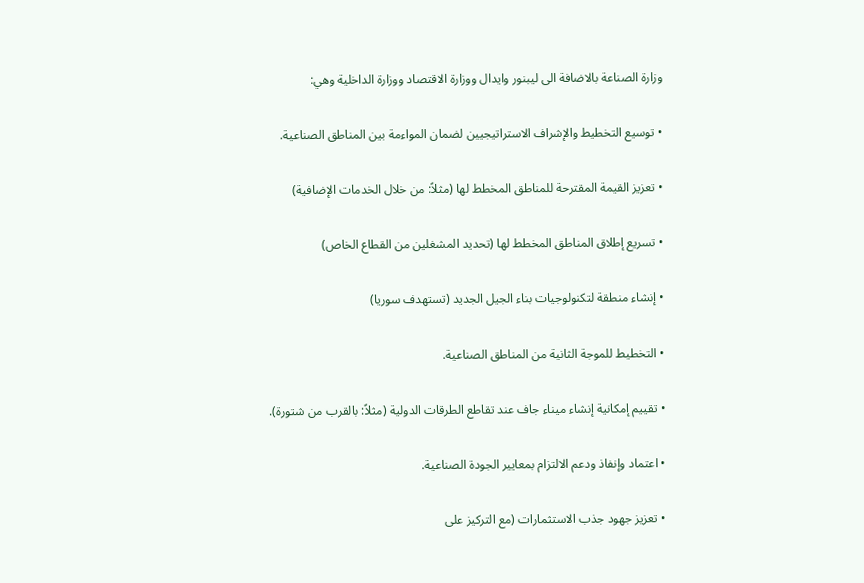وزارة الصناعة بالاضافة الى ليبنور وايدال ووزارة الاقتصاد ووزارة الداخلية وهي:

• توسيع التخطيط والإشراف الاستراتيجيين لضمان المواءمة بين المناطق الصناعية.

• تعزيز القيمة المقترحة للمناطق المخطط لها (مثلاً: من خلال الخدمات الإضافية)

• تسريع إطلاق المناطق المخطط لها (تحديد المشغلين من القطاع الخاص)

• إنشاء منطقة لتكنولوجيات بناء الجيل الجديد (تستهدف سوريا)

• التخطيط للموجة الثانية من المناطق الصناعية.

• تقييم إمكانية إنشاء ميناء جاف عند تقاطع الطرقات الدولية (مثلاً: بالقرب من شتورة).

• اعتماد وإنفاذ ودعم الالتزام بمعايير الجودة الصناعية.

• تعزيز جهود جذب الاستثمارات (مع التركيز على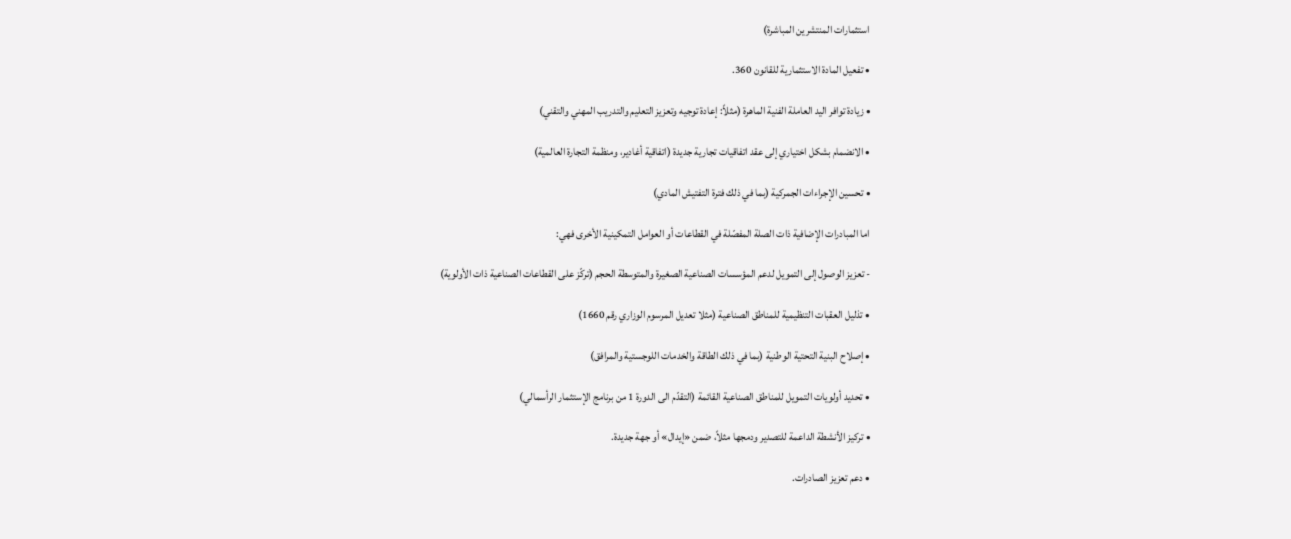استثمارات المنتشرين المباشرة)

• تفعيل المادة الاستثمارية للقانون 360.

• زيادة توافر اليد العاملة الفنية الماهرة (مثلاً: إعادة توجيه وتعزيز التعليم والتدريب المهني والتقني)

• الانضمام بشكل اختياري إلى عقد اتفاقيات تجارية جديدة (اتفاقية أغادير، ومنظمة التجارة العالمية)

• تحسين الإجراءات الجمركية (بما في ذلك فترة التفتيش المادي)

اما المبادرات الإضافية ذات الصلة المفصّلة في القطاعات أو العوامل التمكينية الأخرى فهي:

- تعزيز الوصول إلى التمويل لدعم المؤسسات الصناعية الصغيرة والمتوسطة الحجم (تركّز على القطاعات الصناعية ذات الأولوية)

• تذليل العقبات التنظيمية للمناطق الصناعية (مثلا تعديل المرسوم الوزاري رقم 1660)

• إصلاح البنية التحتية الوطنية (بما في ذلك الطاقة والخدمات اللوجستية والمرافق)

• تحديد أولويات التمويل للمناطق الصناعية القائمة (التقدّم الى الدورة 1 من برنامج الإستثمار الرأسمالي)

• تركيز الأنشطة الداعمة للتصدير ودمجها مثلاً، ضمن «إيدال» أو جهة جديدة.

• دعم تعزيز الصادرات.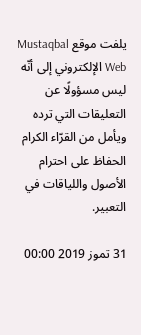يلفت موقع Mustaqbal Web الإلكتروني إلى أنّه ليس مسؤولًا عن التعليقات التي ترده ويأمل من القرّاء الكرام الحفاظ على احترام الأصول واللياقات في التعبير.

31 تموز 2019 00:00